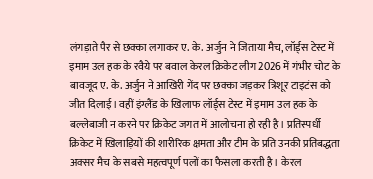लंगड़ाते पैर से छक्का लगाकर ए. के. अर्जुन ने जिताया मैच, लॉर्ड्स टेस्ट में इमाम उल हक के रवैये पर बवाल केरल क्रिकेट लीग 2026 में गंभीर चोट के बावजूद ए. के. अर्जुन ने आखिरी गेंद पर छक्का जड़कर त्रिशूर टाइटंस को जीत दिलाई। वहीं इंग्लैंड के खिलाफ लॉर्ड्स टेस्ट में इमाम उल हक के बल्लेबाजी न करने पर क्रिकेट जगत में आलोचना हो रही है। प्रतिस्पर्धी क्रिकेट में खिलाड़ियों की शारीरिक क्षमता और टीम के प्रति उनकी प्रतिबद्धता अक्सर मैच के सबसे महत्वपूर्ण पलों का फैसला करती है। केरल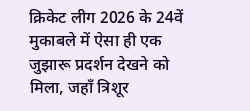क्रिकेट लीग 2026 के 24वें मुकाबले में ऐसा ही एक जुझारू प्रदर्शन देखने को मिला, जहाँ त्रिशूर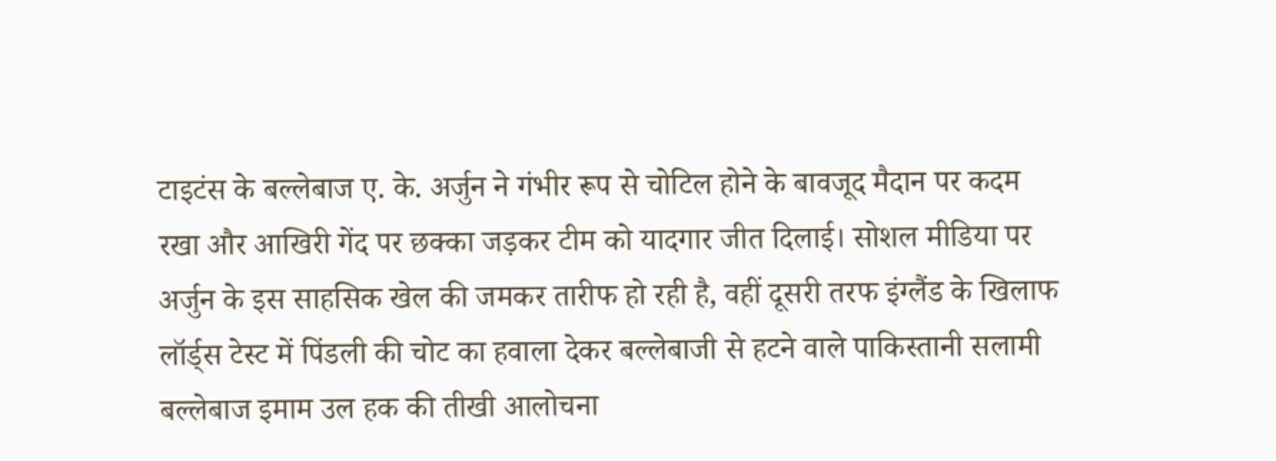टाइटंस के बल्लेबाज ए. के. अर्जुन ने गंभीर रूप से चोटिल होने के बावजूद मैदान पर कदम रखा और आखिरी गेंद पर छक्का जड़कर टीम को यादगार जीत दिलाई। सोशल मीडिया पर अर्जुन के इस साहसिक खेल की जमकर तारीफ हो रही है, वहीं दूसरी तरफ इंग्लैंड के खिलाफ लॉर्ड्स टेस्ट में पिंडली की चोट का हवाला देकर बल्लेबाजी से हटने वाले पाकिस्तानी सलामी बल्लेबाज इमाम उल हक की तीखी आलोचना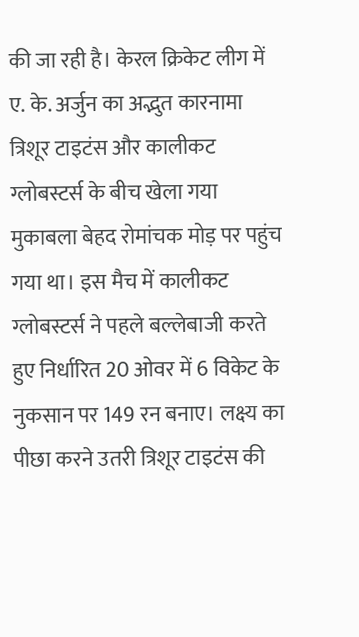की जा रही है। केरल क्रिकेट लीग में ए. के. अर्जुन का अद्भुत कारनामा त्रिशूर टाइटंस और कालीकट ग्लोबस्टर्स के बीच खेला गया मुकाबला बेहद रोमांचक मोड़ पर पहुंच गया था। इस मैच में कालीकट ग्लोबस्टर्स ने पहले बल्लेबाजी करते हुए निर्धारित 20 ओवर में 6 विकेट के नुकसान पर 149 रन बनाए। लक्ष्य का पीछा करने उतरी त्रिशूर टाइटंस की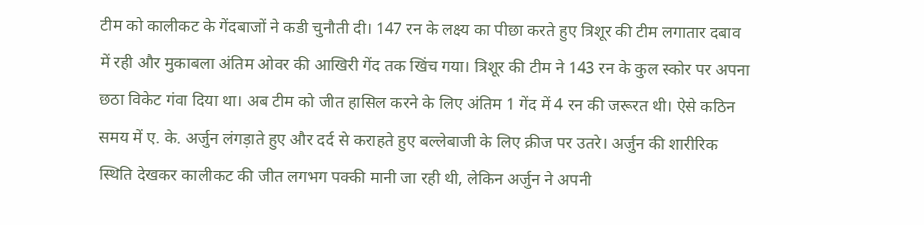टीम को कालीकट के गेंदबाजों ने कडी चुनौती दी। 147 रन के लक्ष्य का पीछा करते हुए त्रिशूर की टीम लगातार दबाव में रही और मुकाबला अंतिम ओवर की आखिरी गेंद तक खिंच गया। त्रिशूर की टीम ने 143 रन के कुल स्कोर पर अपना छठा विकेट गंवा दिया था। अब टीम को जीत हासिल करने के लिए अंतिम 1 गेंद में 4 रन की जरूरत थी। ऐसे कठिन समय में ए. के. अर्जुन लंगड़ाते हुए और दर्द से कराहते हुए बल्लेबाजी के लिए क्रीज पर उतरे। अर्जुन की शारीरिक स्थिति देखकर कालीकट की जीत लगभग पक्की मानी जा रही थी, लेकिन अर्जुन ने अपनी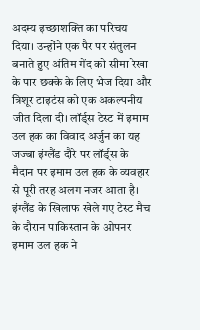अदम्य इच्छाशक्ति का परिचय दिया। उन्होंने एक पैर पर संतुलन बनाते हुए अंतिम गेंद को सीमा रेखा के पार छक्के के लिए भेज दिया और त्रिशूर टाइटंस को एक अकल्पनीय जीत दिला दी। लॉर्ड्स टेस्ट में इमाम उल हक का विवाद अर्जुन का यह जज्बा इंग्लैंड दौरे पर लॉर्ड्स के मैदान पर इमाम उल हक के व्यवहार से पूरी तरह अलग नजर आता है। इंग्लैंड के खिलाफ खेले गए टेस्ट मैच के दौरान पाकिस्तान के ओपनर इमाम उल हक ने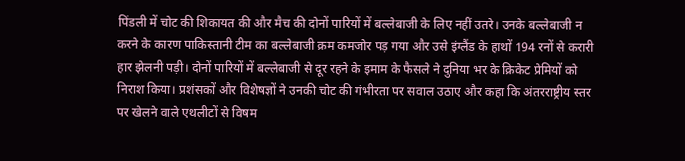पिंडली में चोट की शिकायत की और मैच की दोनों पारियों में बल्लेबाजी के लिए नहीं उतरे। उनके बल्लेबाजी न करने के कारण पाकिस्तानी टीम का बल्लेबाजी क्रम कमजोर पड़ गया और उसे इंग्लैंड के हाथों 194 रनों से करारी हार झेलनी पड़ी। दोनों पारियों में बल्लेबाजी से दूर रहने के इमाम के फैसले ने दुनिया भर के क्रिकेट प्रेमियों को निराश किया। प्रशंसकों और विशेषज्ञों ने उनकी चोट की गंभीरता पर सवाल उठाए और कहा कि अंतरराष्ट्रीय स्तर पर खेलने वाले एथलीटों से विषम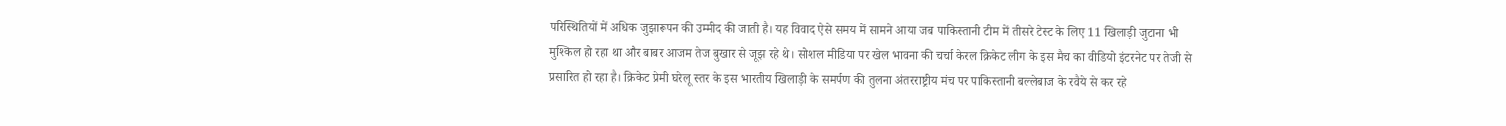परिस्थितियों में अधिक जुझारूपन की उम्मीद की जाती है। यह विवाद ऐसे समय में सामने आया जब पाकिस्तानी टीम में तीसरे टेस्ट के लिए 11 खिलाड़ी जुटाना भी मुश्किल हो रहा था और बाबर आजम तेज बुखार से जूझ रहे थे। सोशल मीडिया पर खेल भावना की चर्चा केरल क्रिकेट लीग के इस मैच का वीडियो इंटरनेट पर तेजी से प्रसारित हो रहा है। क्रिकेट प्रेमी घरेलू स्तर के इस भारतीय खिलाड़ी के समर्पण की तुलना अंतरराष्ट्रीय मंच पर पाकिस्तानी बल्लेबाज के रवैये से कर रहे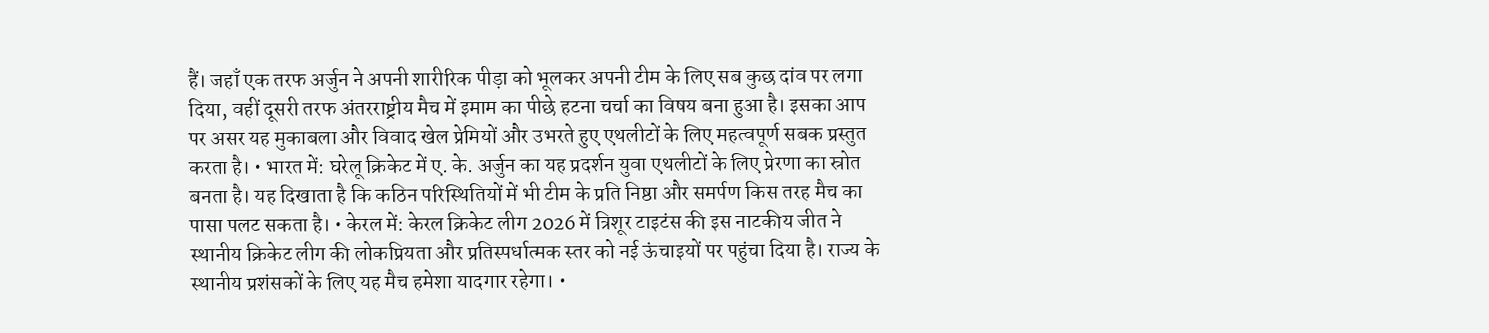हैं। जहाँ एक तरफ अर्जुन ने अपनी शारीरिक पीड़ा को भूलकर अपनी टीम के लिए सब कुछ दांव पर लगा दिया, वहीं दूसरी तरफ अंतरराष्ट्रीय मैच में इमाम का पीछे हटना चर्चा का विषय बना हुआ है। इसका आप पर असर यह मुकाबला और विवाद खेल प्रेमियों और उभरते हुए एथलीटों के लिए महत्वपूर्ण सबक प्रस्तुत करता है। • भारत में: घरेलू क्रिकेट में ए. के. अर्जुन का यह प्रदर्शन युवा एथलीटों के लिए प्रेरणा का स्रोत बनता है। यह दिखाता है कि कठिन परिस्थितियों में भी टीम के प्रति निष्ठा और समर्पण किस तरह मैच का पासा पलट सकता है। • केरल में: केरल क्रिकेट लीग 2026 में त्रिशूर टाइटंस की इस नाटकीय जीत ने स्थानीय क्रिकेट लीग की लोकप्रियता और प्रतिस्पर्धात्मक स्तर को नई ऊंचाइयों पर पहुंचा दिया है। राज्य के स्थानीय प्रशंसकों के लिए यह मैच हमेशा यादगार रहेगा। •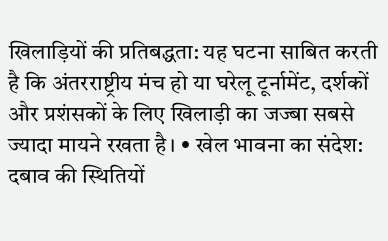खिलाड़ियों की प्रतिबद्धता: यह घटना साबित करती है कि अंतरराष्ट्रीय मंच हो या घरेलू टूर्नामेंट, दर्शकों और प्रशंसकों के लिए खिलाड़ी का जज्बा सबसे ज्यादा मायने रखता है। • खेल भावना का संदेश: दबाव की स्थितियों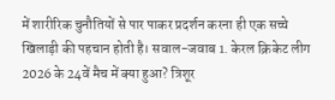में शारीरिक चुनौतियों से पार पाकर प्रदर्शन करना ही एक सच्चे खिलाड़ी की पहचान होती है। सवाल-जवाब 1. केरल क्रिकेट लीग 2026 के 24वें मैच में क्या हुआ? त्रिशूर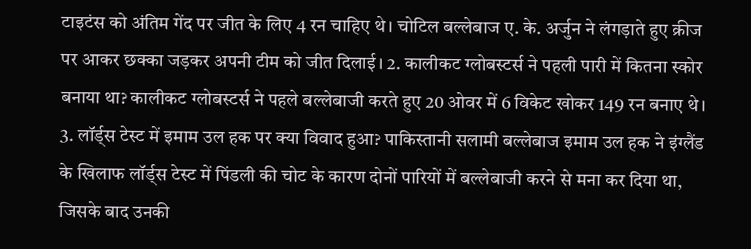टाइटंस को अंतिम गेंद पर जीत के लिए 4 रन चाहिए थे। चोटिल बल्लेबाज ए. के. अर्जुन ने लंगड़ाते हुए क्रीज पर आकर छक्का जड़कर अपनी टीम को जीत दिलाई। 2. कालीकट ग्लोबस्टर्स ने पहली पारी में कितना स्कोर बनाया था? कालीकट ग्लोबस्टर्स ने पहले बल्लेबाजी करते हुए 20 ओवर में 6 विकेट खोकर 149 रन बनाए थे। 3. लॉर्ड्स टेस्ट में इमाम उल हक पर क्या विवाद हुआ? पाकिस्तानी सलामी बल्लेबाज इमाम उल हक ने इंग्लैंड के खिलाफ लॉर्ड्स टेस्ट में पिंडली की चोट के कारण दोनों पारियों में बल्लेबाजी करने से मना कर दिया था, जिसके बाद उनकी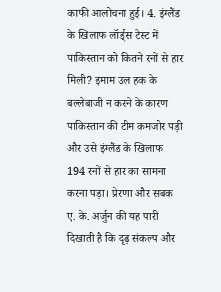काफी आलोचना हुई। 4. इंग्लैंड के खिलाफ लॉर्ड्स टेस्ट में पाकिस्तान को कितने रनों से हार मिली? इमाम उल हक के बल्लेबाजी न करने के कारण पाकिस्तान की टीम कमजोर पड़ी और उसे इंग्लैंड के खिलाफ 194 रनों से हार का सामना करना पड़ा। प्रेरणा और सबक ए. के. अर्जुन की यह पारी दिखाती है कि दृढ़ संकल्प और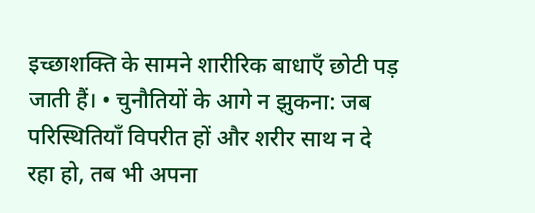इच्छाशक्ति के सामने शारीरिक बाधाएँ छोटी पड़ जाती हैं। • चुनौतियों के आगे न झुकना: जब परिस्थितियाँ विपरीत हों और शरीर साथ न दे रहा हो, तब भी अपना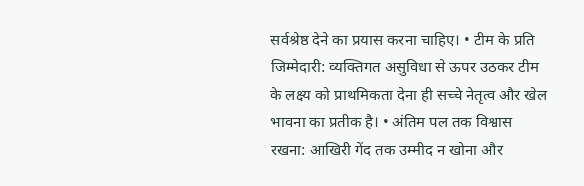सर्वश्रेष्ठ देने का प्रयास करना चाहिए। • टीम के प्रति जिम्मेदारी: व्यक्तिगत असुविधा से ऊपर उठकर टीम के लक्ष्य को प्राथमिकता देना ही सच्चे नेतृत्व और खेल भावना का प्रतीक है। • अंतिम पल तक विश्वास रखना: आखिरी गेंद तक उम्मीद न खोना और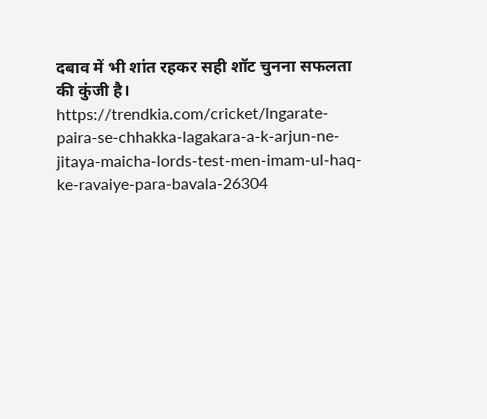दबाव में भी शांत रहकर सही शॉट चुनना सफलता की कुंजी है। https://trendkia.com/cricket/lngarate-paira-se-chhakka-lagakara-a-k-arjun-ne-jitaya-maicha-lords-test-men-imam-ul-haq-ke-ravaiye-para-bavala-26304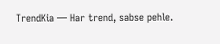TrendKia — Har trend, sabse pehle.